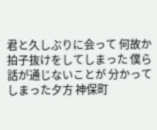君と久しぶりに会って 何故か拍子抜けをしてしまった 僕ら話が通じないことが 分かってしまった夕方 神保町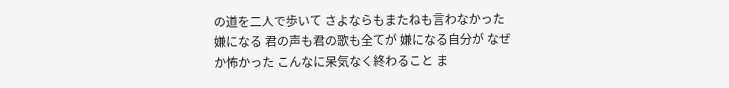の道を二人で歩いて さよならもまたねも言わなかった 嫌になる 君の声も君の歌も全てが 嫌になる自分が なぜか怖かった こんなに呆気なく終わること ま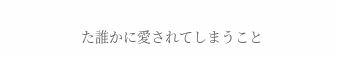た誰かに愛されてしまうこと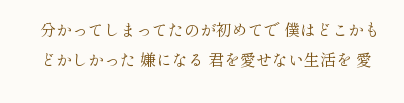分かってしまってたのが初めてで 僕はどこかもどかしかった 嫌になる 君を愛せない生活を 愛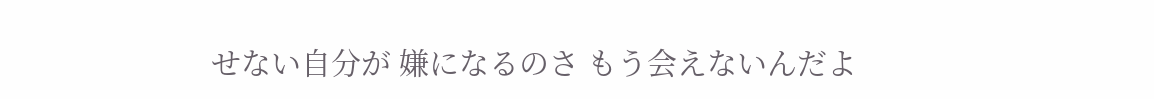せない自分が 嫌になるのさ もう会えないんだよ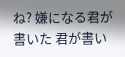ね? 嫌になる君が書いた 君が書い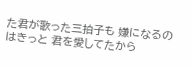た君が歌った三拍子も 嫌になるのはきっと 君を愛してたから